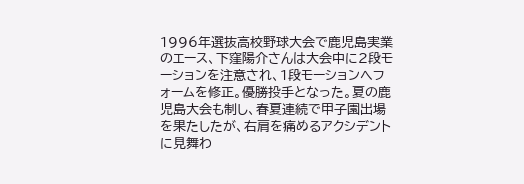1996年選抜高校野球大会で鹿児島実業のエース、下窪陽介さんは大会中に2段モーションを注意され、1段モーションへフォームを修正。優勝投手となった。夏の鹿児島大会も制し、春夏連続で甲子園出場を果たしたが、右肩を痛めるアクシデントに見舞わ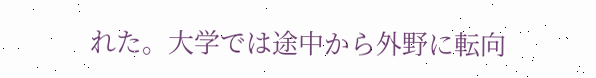れた。大学では途中から外野に転向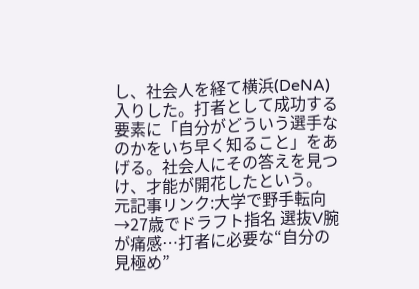し、社会人を経て横浜(DeNA)入りした。打者として成功する要素に「自分がどういう選手なのかをいち早く知ること」をあげる。社会人にその答えを見つけ、才能が開花したという。
元記事リンク:大学で野手転向→27歳でドラフト指名 選抜V腕が痛感…打者に必要な“自分の見極め”